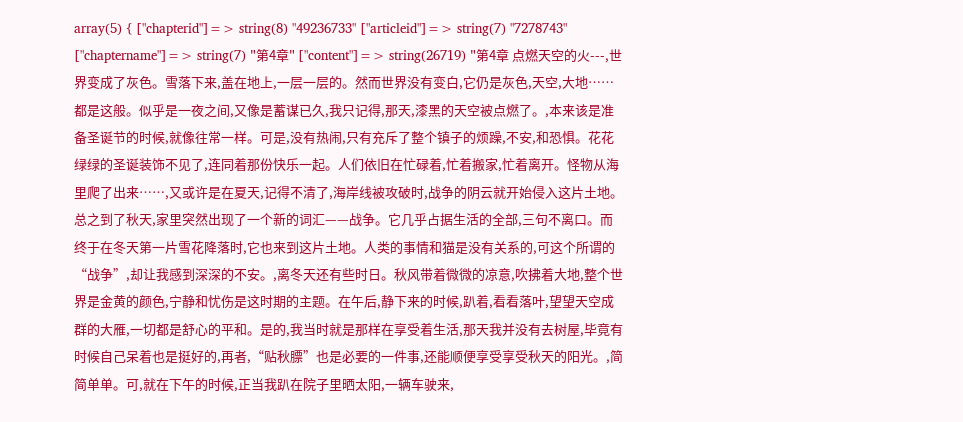array(5) { ["chapterid"]=> string(8) "49236733" ["articleid"]=> string(7) "7278743" ["chaptername"]=> string(7) "第4章" ["content"]=> string(26719) "第4章 点燃天空的火---,世界变成了灰色。雪落下来,盖在地上,一层一层的。然而世界没有变白,它仍是灰色,天空,大地……都是这般。似乎是一夜之间,又像是蓄谋已久,我只记得,那天,漆黑的天空被点燃了。,本来该是准备圣诞节的时候,就像往常一样。可是,没有热闹,只有充斥了整个镇子的烦躁,不安,和恐惧。花花绿绿的圣诞装饰不见了,连同着那份快乐一起。人们依旧在忙碌着,忙着搬家,忙着离开。怪物从海里爬了出来……,又或许是在夏天,记得不清了,海岸线被攻破时,战争的阴云就开始侵入这片土地。总之到了秋天,家里突然出现了一个新的词汇——战争。它几乎占据生活的全部,三句不离口。而终于在冬天第一片雪花降落时,它也来到这片土地。人类的事情和猫是没有关系的,可这个所谓的“战争”,却让我感到深深的不安。,离冬天还有些时日。秋风带着微微的凉意,吹拂着大地,整个世界是金黄的颜色,宁静和忧伤是这时期的主题。在午后,静下来的时候,趴着,看看落叶,望望天空成群的大雁,一切都是舒心的平和。是的,我当时就是那样在享受着生活,那天我并没有去树屋,毕竟有时候自己呆着也是挺好的,再者,“贴秋膘”也是必要的一件事,还能顺便享受享受秋天的阳光。,简简单单。可,就在下午的时候,正当我趴在院子里晒太阳,一辆车驶来,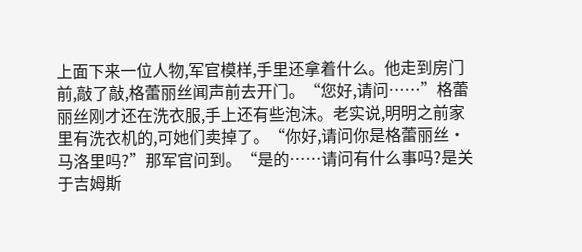上面下来一位人物,军官模样,手里还拿着什么。他走到房门前,敲了敲,格蕾丽丝闻声前去开门。“您好,请问……”格蕾丽丝刚才还在洗衣服,手上还有些泡沫。老实说,明明之前家里有洗衣机的,可她们卖掉了。“你好,请问你是格蕾丽丝·马洛里吗?”那军官问到。“是的……请问有什么事吗?是关于吉姆斯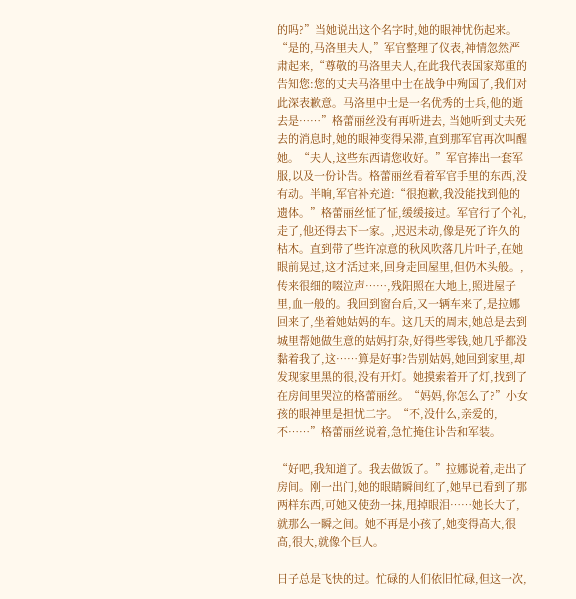的吗?”当她说出这个名字时,她的眼神忧伤起来。“是的,马洛里夫人,”军官整理了仪表,神情忽然严肃起来,“尊敬的马洛里夫人,在此我代表国家郑重的告知您:您的丈夫马洛里中士在战争中殉国了,我们对此深表歉意。马洛里中士是一名优秀的士兵,他的逝去是……”格蕾丽丝没有再听进去, 当她听到丈夫死去的消息时,她的眼神变得呆滞,直到那军官再次叫醒她。“夫人,这些东西请您收好。”军官捧出一套军服,以及一份讣告。格蕾丽丝看着军官手里的东西,没有动。半晌,军官补充道:“很抱歉,我没能找到他的遗体。”格蕾丽丝怔了怔,缓缓接过。军官行了个礼,走了,他还得去下一家。,迟迟未动,像是死了许久的枯木。直到带了些许凉意的秋风吹落几片叶子,在她眼前晃过,这才活过来,回身走回屋里,但仍木头般。,传来很细的啜泣声……,残阳照在大地上,照进屋子里,血一般的。我回到窗台后,又一辆车来了,是拉娜回来了,坐着她姑妈的车。这几天的周末,她总是去到城里帮她做生意的姑妈打杂,好得些零钱,她几乎都没黏着我了,这……算是好事?告别姑妈,她回到家里,却发现家里黑的很,没有开灯。她摸索着开了灯,找到了在房间里哭泣的格蕾丽丝。“妈妈,你怎么了?”小女孩的眼神里是担忧二字。“不,没什么,亲爱的,不……”格蕾丽丝说着,急忙掩住讣告和军装。

“好吧,我知道了。我去做饭了。”拉娜说着,走出了房间。刚一出门,她的眼睛瞬间红了,她早已看到了那两样东西,可她又使劲一抹,甩掉眼泪……她长大了,就那么一瞬之间。她不再是小孩了,她变得高大,很高,很大,就像个巨人。

日子总是飞快的过。忙碌的人们依旧忙碌,但这一次,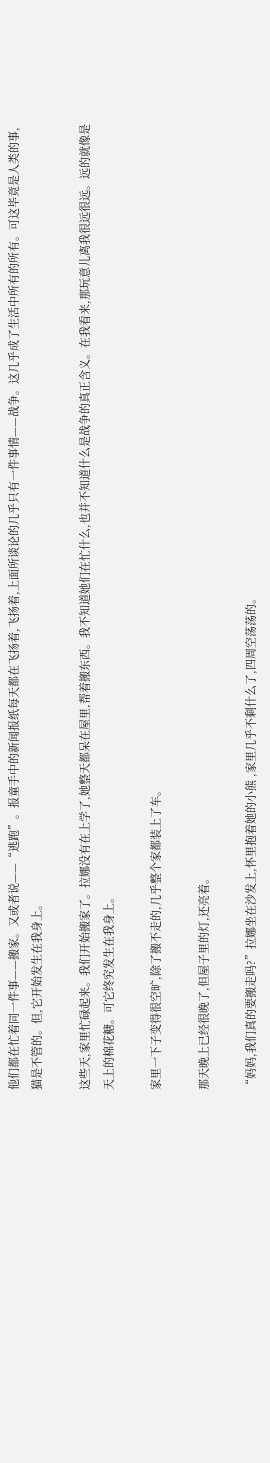他们都在忙着同一件事——搬家。又或者说——“逃跑”。报童手中的新闻报纸每天都在飞扬着,飞扬着,上面所谈论的几乎只有一件事情——战争。这几乎成了生活中所有的所有。可这毕竟是人类的事,猫是不管的。但,它开始发生在我身上。

这些天,家里忙碌起来。我们开始搬家了。拉娜没有在上学了,她整天都呆在屋里,帮着搬东西。我不知道她们在忙什么,也并不知道什么是战争的真正含义。在我看来,那玩意儿离我很远很远。远的就像是天上的棉花糖。可它终究发生在我身上。

家里一下子变得很空旷,除了搬不走的,几乎整个家都装上了车。

那天晚上已经很晚了,但屋子里的灯,还亮着。

“妈妈,我们真的要搬走吗?”拉娜坐在沙发上,怀里抱着她的小熊 ,家里几乎不剩什么了,四周空荡荡的。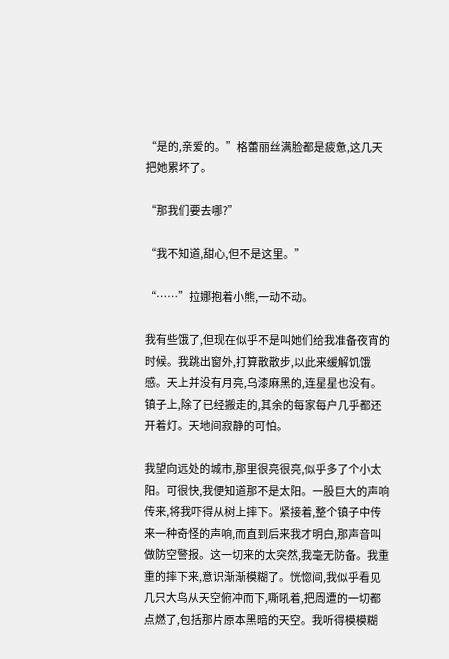“是的,亲爱的。”格蕾丽丝满脸都是疲惫,这几天把她累坏了。

“那我们要去哪?”

“我不知道,甜心,但不是这里。”

“……”拉娜抱着小熊,一动不动。

我有些饿了,但现在似乎不是叫她们给我准备夜宵的时候。我跳出窗外,打算散散步,以此来缓解饥饿感。天上并没有月亮,乌漆麻黑的,连星星也没有。镇子上,除了已经搬走的,其余的每家每户几乎都还开着灯。天地间寂静的可怕。

我望向远处的城市,那里很亮很亮,似乎多了个小太阳。可很快,我便知道那不是太阳。一股巨大的声响传来,将我吓得从树上摔下。紧接着,整个镇子中传来一种奇怪的声响,而直到后来我才明白,那声音叫做防空警报。这一切来的太突然,我毫无防备。我重重的摔下来,意识渐渐模糊了。恍惚间,我似乎看见几只大鸟从天空俯冲而下,嘶吼着,把周遭的一切都点燃了,包括那片原本黑暗的天空。我听得模模糊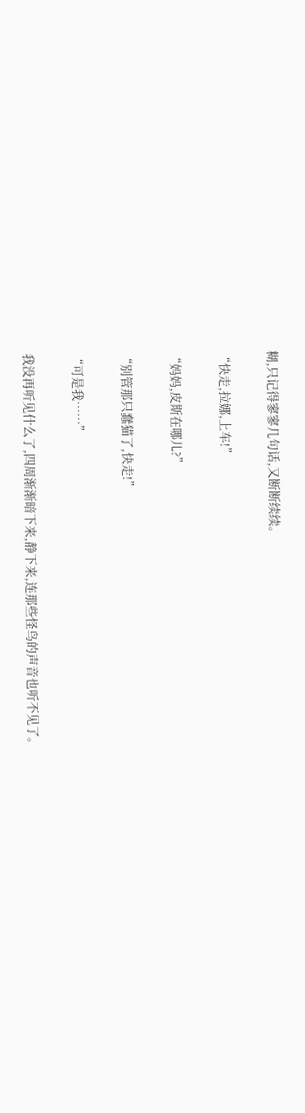糊,只记得寥寥几句话,又断断续续。

“快走,拉娜,上车!”

“妈妈,皮斯在哪儿?”

“别管那只蠢猫了,快走!”

“可是我……”

我没再听见什么了,四周渐渐暗下来,静下来,连那些怪鸟的声音也听不见了。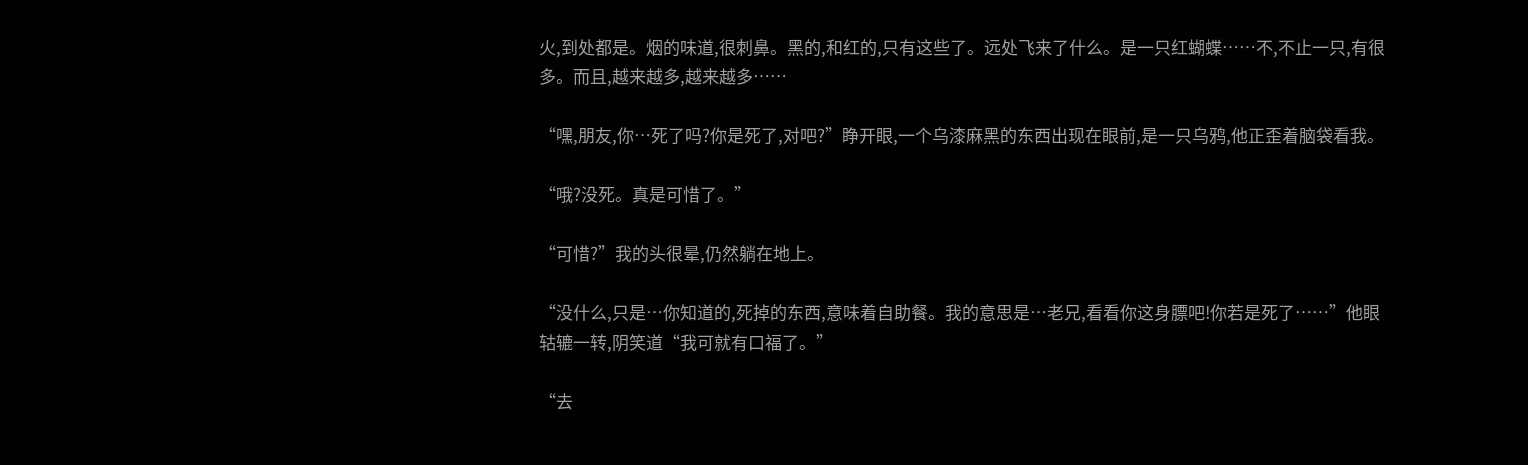火,到处都是。烟的味道,很刺鼻。黑的,和红的,只有这些了。远处飞来了什么。是一只红蝴蝶……不,不止一只,有很多。而且,越来越多,越来越多……

“嘿,朋友,你…死了吗?你是死了,对吧?”睁开眼,一个乌漆麻黑的东西出现在眼前,是一只乌鸦,他正歪着脑袋看我。

“哦?没死。真是可惜了。”

“可惜?”我的头很晕,仍然躺在地上。

“没什么,只是…你知道的,死掉的东西,意味着自助餐。我的意思是…老兄,看看你这身膘吧!你若是死了……”他眼轱辘一转,阴笑道“我可就有口福了。”

“去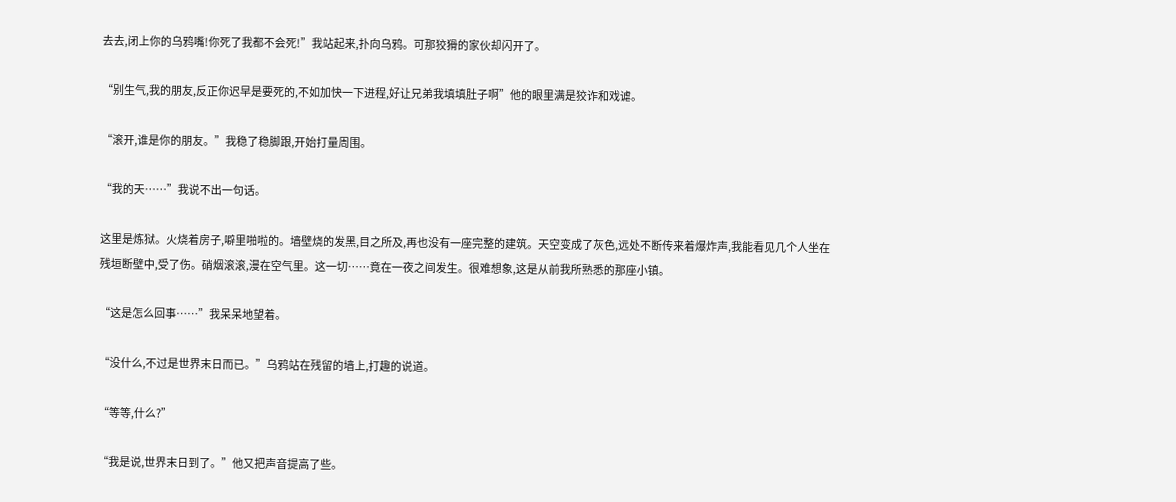去去,闭上你的乌鸦嘴!你死了我都不会死!”我站起来,扑向乌鸦。可那狡猾的家伙却闪开了。

“别生气,我的朋友,反正你迟早是要死的,不如加快一下进程,好让兄弟我填填肚子啊”他的眼里满是狡诈和戏谑。

“滚开,谁是你的朋友。”我稳了稳脚跟,开始打量周围。

“我的天……”我说不出一句话。

这里是炼狱。火烧着房子,噼里啪啦的。墙壁烧的发黑,目之所及,再也没有一座完整的建筑。天空变成了灰色,远处不断传来着爆炸声,我能看见几个人坐在残垣断壁中,受了伤。硝烟滚滚,漫在空气里。这一切……竟在一夜之间发生。很难想象,这是从前我所熟悉的那座小镇。

“这是怎么回事……”我呆呆地望着。

“没什么,不过是世界末日而已。”乌鸦站在残留的墙上,打趣的说道。

“等等,什么?”

“我是说,世界末日到了。”他又把声音提高了些。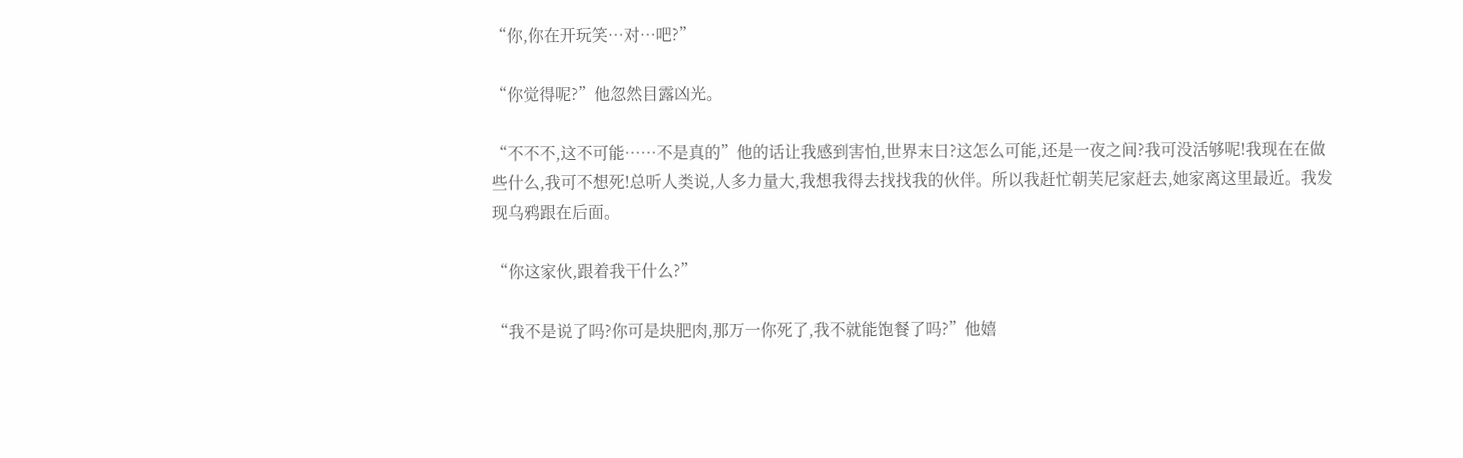“你,你在开玩笑…对…吧?”

“你觉得呢?”他忽然目露凶光。

“不不不,这不可能……不是真的”他的话让我感到害怕,世界末日?这怎么可能,还是一夜之间?我可没活够呢!我现在在做些什么,我可不想死!总听人类说,人多力量大,我想我得去找找我的伙伴。所以我赶忙朝芙尼家赶去,她家离这里最近。我发现乌鸦跟在后面。

“你这家伙,跟着我干什么?”

“我不是说了吗?你可是块肥肉,那万一你死了,我不就能饱餐了吗?”他嬉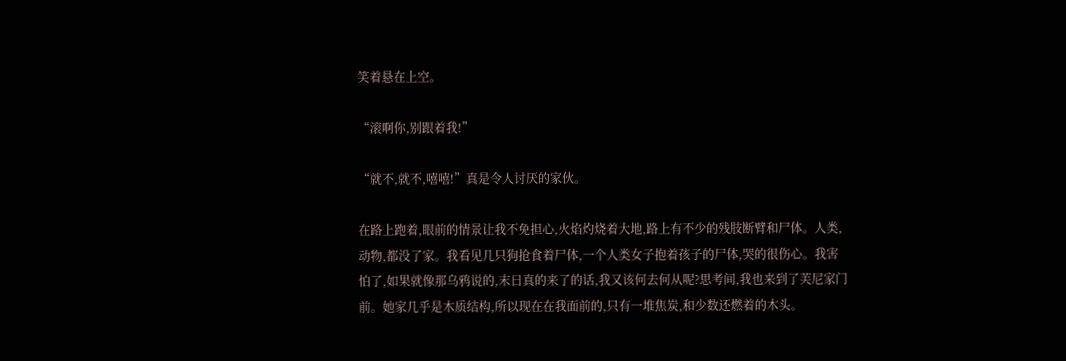笑着悬在上空。

“滚啊你,别跟着我!”

“就不,就不,嘻嘻!”真是令人讨厌的家伙。

在路上跑着,眼前的情景让我不免担心,火焰灼烧着大地,路上有不少的残肢断臂和尸体。人类,动物,都没了家。我看见几只狗抢食着尸体,一个人类女子抱着孩子的尸体,哭的很伤心。我害怕了,如果就像那乌鸦说的,末日真的来了的话,我又该何去何从呢?思考间,我也来到了芙尼家门前。她家几乎是木质结构,所以现在在我面前的,只有一堆焦炭,和少数还燃着的木头。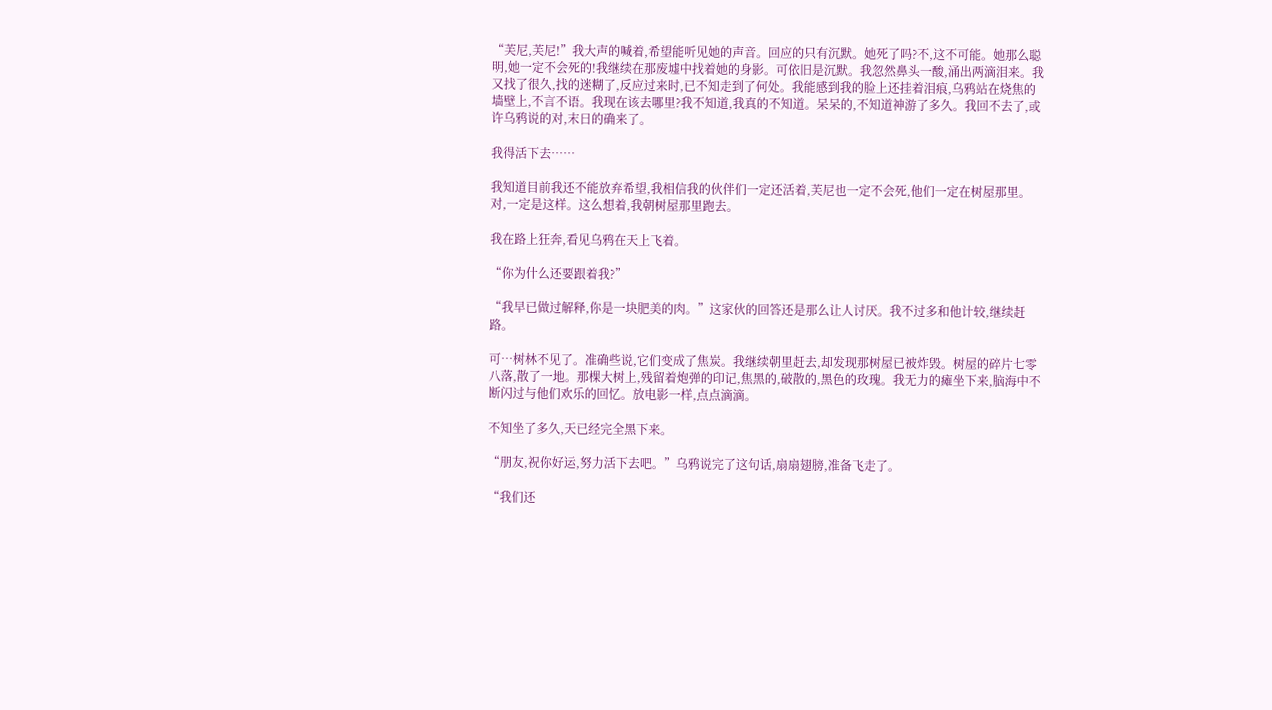“芙尼,芙尼!”我大声的喊着,希望能听见她的声音。回应的只有沉默。她死了吗?不,这不可能。她那么聪明,她一定不会死的!我继续在那废墟中找着她的身影。可依旧是沉默。我忽然鼻头一酸,涌出两滴泪来。我又找了很久,找的迷糊了,反应过来时,已不知走到了何处。我能感到我的脸上还挂着泪痕,乌鸦站在烧焦的墙壁上,不言不语。我现在该去哪里?我不知道,我真的不知道。呆呆的,不知道神游了多久。我回不去了,或许乌鸦说的对,末日的确来了。

我得活下去……

我知道目前我还不能放弃希望,我相信我的伙伴们一定还活着,芙尼也一定不会死,他们一定在树屋那里。对,一定是这样。这么想着,我朝树屋那里跑去。

我在路上狂奔,看见乌鸦在天上飞着。

“你为什么还要跟着我?”

“我早已做过解释,你是一块肥美的肉。”这家伙的回答还是那么让人讨厌。我不过多和他计较,继续赶路。

可…树林不见了。准确些说,它们变成了焦炭。我继续朝里赶去,却发现那树屋已被炸毁。树屋的碎片七零八落,散了一地。那棵大树上,残留着炮弹的印记,焦黑的,破散的,黑色的玫瑰。我无力的瘫坐下来,脑海中不断闪过与他们欢乐的回忆。放电影一样,点点滴滴。

不知坐了多久,天已经完全黑下来。

“朋友,祝你好运,努力活下去吧。”乌鸦说完了这句话,扇扇翅膀,准备飞走了。

“我们还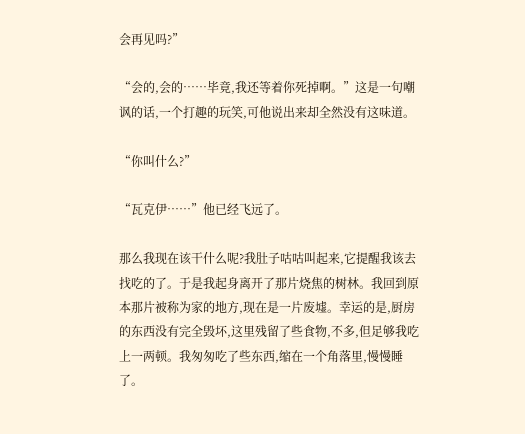会再见吗?”

“会的,会的……毕竟,我还等着你死掉啊。”这是一句嘲讽的话,一个打趣的玩笑,可他说出来却全然没有这味道。

“你叫什么?”

“瓦克伊……”他已经飞远了。

那么我现在该干什么呢?我肚子咕咕叫起来,它提醒我该去找吃的了。于是我起身离开了那片烧焦的树林。我回到原本那片被称为家的地方,现在是一片废墟。幸运的是,厨房的东西没有完全毁坏,这里残留了些食物,不多,但足够我吃上一两顿。我匆匆吃了些东西,缩在一个角落里,慢慢睡了。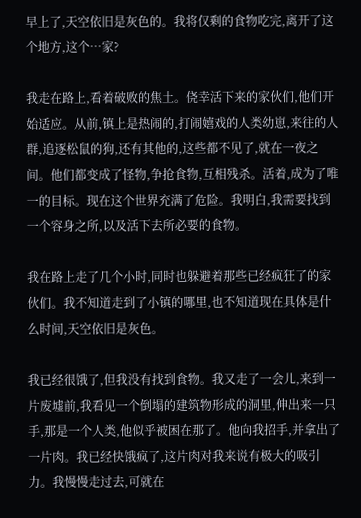早上了,天空依旧是灰色的。我将仅剩的食物吃完,离开了这个地方,这个…家?

我走在路上,看着破败的焦土。侥幸活下来的家伙们,他们开始适应。从前,镇上是热闹的,打闹嬉戏的人类幼崽,来往的人群,追逐松鼠的狗,还有其他的,这些都不见了,就在一夜之间。他们都变成了怪物,争抢食物,互相残杀。活着,成为了唯一的目标。现在这个世界充满了危险。我明白,我需要找到一个容身之所,以及活下去所必要的食物。

我在路上走了几个小时,同时也躲避着那些已经疯狂了的家伙们。我不知道走到了小镇的哪里,也不知道现在具体是什么时间,天空依旧是灰色。

我已经很饿了,但我没有找到食物。我又走了一会儿,来到一片废墟前,我看见一个倒塌的建筑物形成的洞里,伸出来一只手,那是一个人类,他似乎被困在那了。他向我招手,并拿出了一片肉。我已经快饿疯了,这片肉对我来说有极大的吸引力。我慢慢走过去,可就在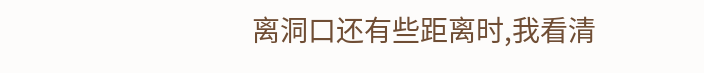离洞口还有些距离时,我看清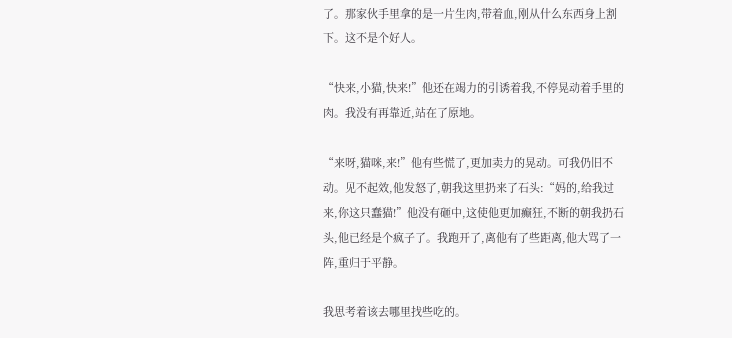了。那家伙手里拿的是一片生肉,带着血,刚从什么东西身上割下。这不是个好人。

“快来,小猫,快来!”他还在竭力的引诱着我,不停晃动着手里的肉。我没有再靠近,站在了原地。

“来呀,猫咪,来!”他有些慌了,更加卖力的晃动。可我仍旧不动。见不起效,他发怒了,朝我这里扔来了石头:“妈的,给我过来,你这只蠢猫!”他没有砸中,这使他更加癫狂,不断的朝我扔石头,他已经是个疯子了。我跑开了,离他有了些距离,他大骂了一阵,重归于平静。

我思考着该去哪里找些吃的。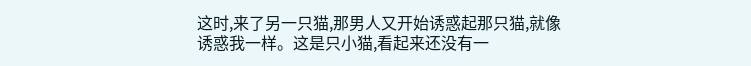这时,来了另一只猫,那男人又开始诱惑起那只猫,就像诱惑我一样。这是只小猫,看起来还没有一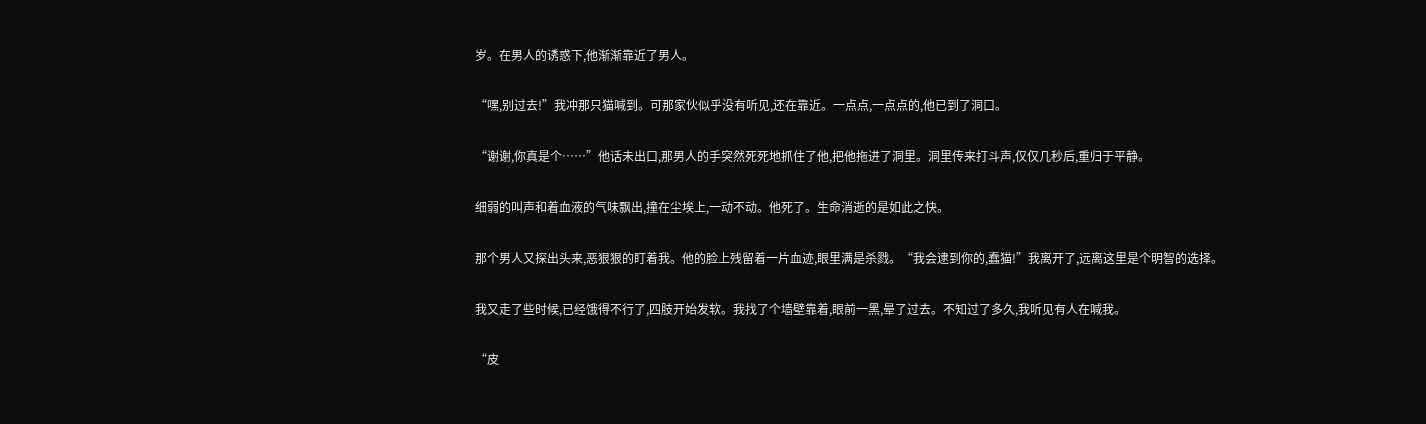岁。在男人的诱惑下,他渐渐靠近了男人。

“嘿,别过去!”我冲那只猫喊到。可那家伙似乎没有听见,还在靠近。一点点,一点点的,他已到了洞口。

“谢谢,你真是个……”他话未出口,那男人的手突然死死地抓住了他,把他拖进了洞里。洞里传来打斗声,仅仅几秒后,重归于平静。

细弱的叫声和着血液的气味飘出,撞在尘埃上,一动不动。他死了。生命消逝的是如此之快。

那个男人又探出头来,恶狠狠的盯着我。他的脸上残留着一片血迹,眼里满是杀戮。“我会逮到你的,蠢猫!”我离开了,远离这里是个明智的选择。

我又走了些时候,已经饿得不行了,四肢开始发软。我找了个墙壁靠着,眼前一黑,晕了过去。不知过了多久,我听见有人在喊我。

“皮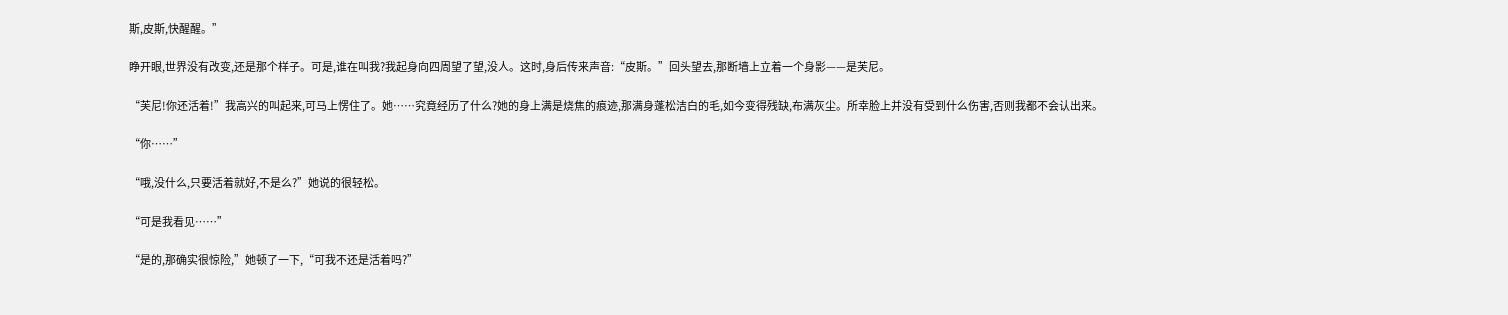斯,皮斯,快醒醒。”

睁开眼,世界没有改变,还是那个样子。可是,谁在叫我?我起身向四周望了望,没人。这时,身后传来声音:“皮斯。”回头望去,那断墙上立着一个身影——是芙尼。

“芙尼!你还活着!”我高兴的叫起来,可马上愣住了。她……究竟经历了什么?她的身上满是烧焦的痕迹,那满身蓬松洁白的毛,如今变得残缺,布满灰尘。所幸脸上并没有受到什么伤害,否则我都不会认出来。

“你……”

“哦,没什么,只要活着就好,不是么?”她说的很轻松。

“可是我看见……”

“是的,那确实很惊险,”她顿了一下,“可我不还是活着吗?”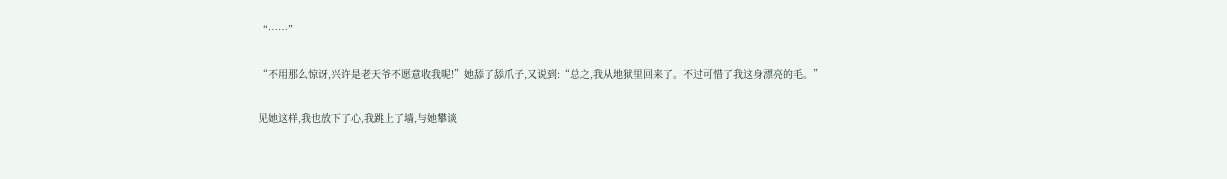“……”

“不用那么惊讶,兴许是老天爷不愿意收我呢!”她舔了舔爪子,又说到:“总之,我从地狱里回来了。不过可惜了我这身漂亮的毛。”

见她这样,我也放下了心,我跳上了墙,与她攀谈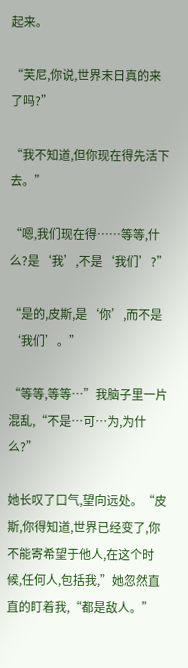起来。

“芙尼,你说,世界末日真的来了吗?”

“我不知道,但你现在得先活下去。”

“嗯,我们现在得……等等,什么?是‘我’,不是‘我们’?”

“是的,皮斯,是‘你’,而不是‘我们’。”

“等等,等等…”我脑子里一片混乱,“不是…可…为,为什么?”

她长叹了口气,望向远处。“皮斯,你得知道,世界已经变了,你不能寄希望于他人,在这个时候,任何人,包括我,”她忽然直直的盯着我,“都是敌人。”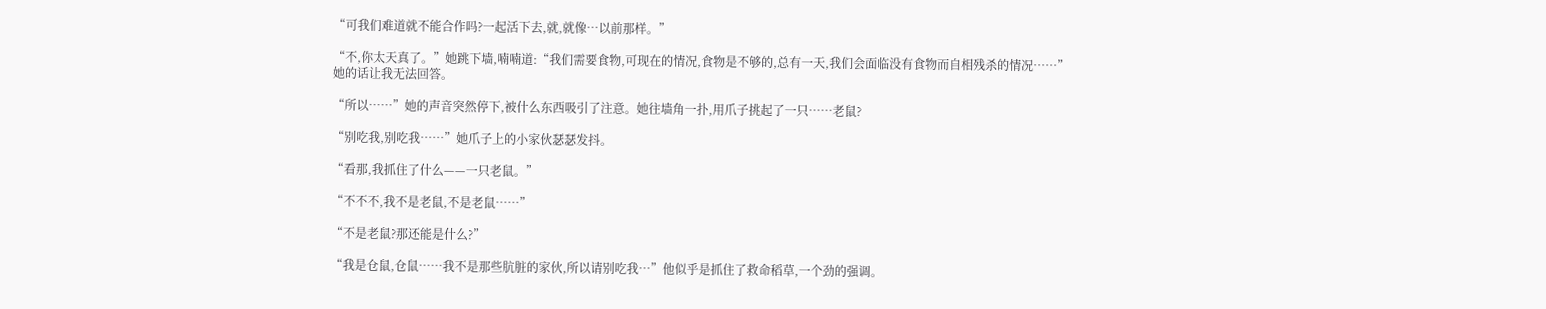“可我们难道就不能合作吗?一起活下去,就,就像…以前那样。”

“不,你太天真了。”她跳下墙,喃喃道:“我们需要食物,可现在的情况,食物是不够的,总有一天,我们会面临没有食物而自相残杀的情况……”她的话让我无法回答。

“所以……”她的声音突然停下,被什么东西吸引了注意。她往墙角一扑,用爪子挑起了一只……老鼠?

“别吃我,别吃我……”她爪子上的小家伙瑟瑟发抖。

“看那,我抓住了什么——一只老鼠。”

“不不不,我不是老鼠,不是老鼠……”

“不是老鼠?那还能是什么?”

“我是仓鼠,仓鼠……我不是那些肮脏的家伙,所以请别吃我…”他似乎是抓住了救命稻草,一个劲的强调。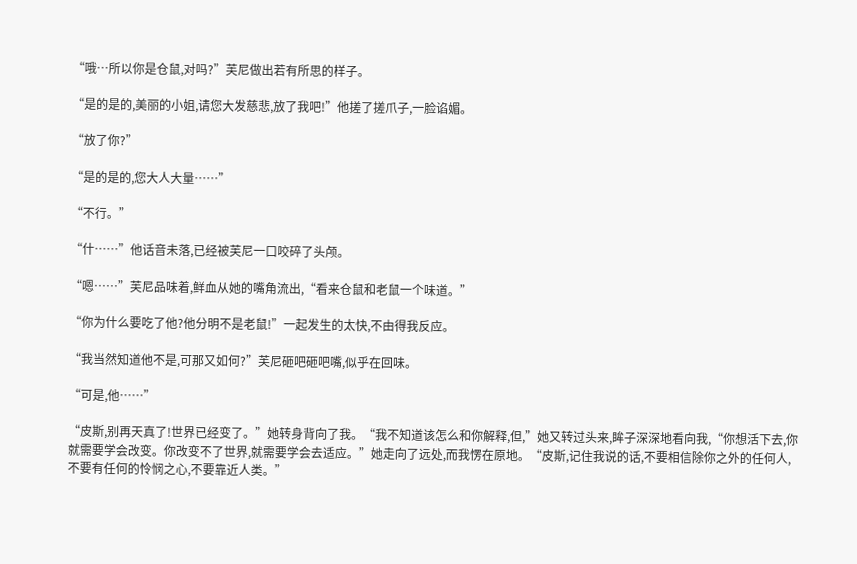“哦…所以你是仓鼠,对吗?”芙尼做出若有所思的样子。

“是的是的,美丽的小姐,请您大发慈悲,放了我吧!”他搓了搓爪子,一脸谄媚。

“放了你?”

“是的是的,您大人大量……”

“不行。”

“什……”他话音未落,已经被芙尼一口咬碎了头颅。

“嗯……”芙尼品味着,鲜血从她的嘴角流出,“看来仓鼠和老鼠一个味道。”

“你为什么要吃了他?他分明不是老鼠!”一起发生的太快,不由得我反应。

“我当然知道他不是,可那又如何?”芙尼砸吧砸吧嘴,似乎在回味。

“可是,他……”

“皮斯,别再天真了!世界已经变了。”她转身背向了我。“我不知道该怎么和你解释,但,”她又转过头来,眸子深深地看向我,“你想活下去,你就需要学会改变。你改变不了世界,就需要学会去适应。”她走向了远处,而我愣在原地。“皮斯,记住我说的话,不要相信除你之外的任何人,不要有任何的怜悯之心,不要靠近人类。”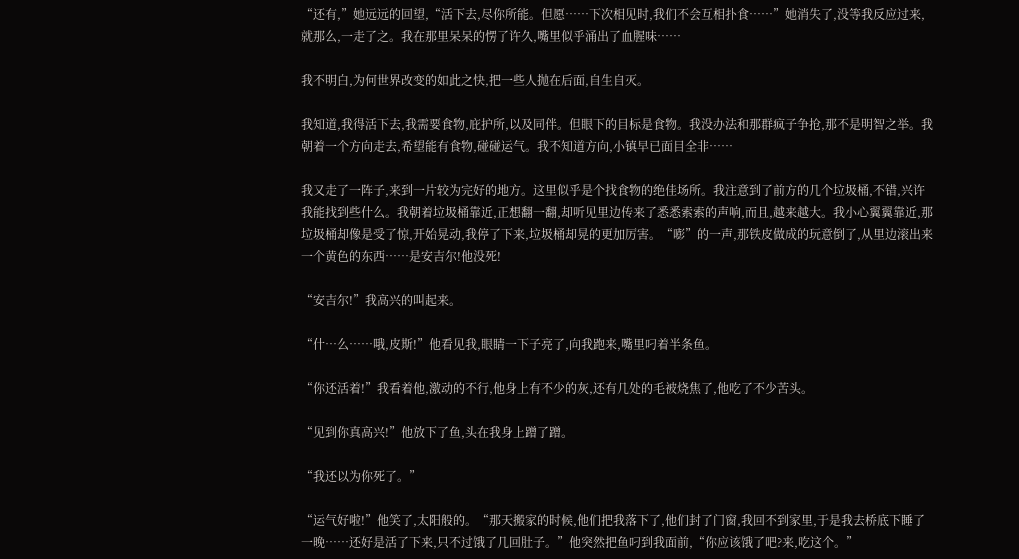“还有,”她远远的回望,“活下去,尽你所能。但愿……下次相见时,我们不会互相扑食……”她消失了,没等我反应过来,就那么,一走了之。我在那里呆呆的愣了许久,嘴里似乎涌出了血腥味……

我不明白,为何世界改变的如此之快,把一些人抛在后面,自生自灭。

我知道,我得活下去,我需要食物,庇护所,以及同伴。但眼下的目标是食物。我没办法和那群疯子争抢,那不是明智之举。我朝着一个方向走去,希望能有食物,碰碰运气。我不知道方向,小镇早已面目全非……

我又走了一阵子,来到一片较为完好的地方。这里似乎是个找食物的绝佳场所。我注意到了前方的几个垃圾桶,不错,兴许我能找到些什么。我朝着垃圾桶靠近,正想翻一翻,却听见里边传来了悉悉索索的声响,而且,越来越大。我小心翼翼靠近,那垃圾桶却像是受了惊,开始晃动,我停了下来,垃圾桶却晃的更加厉害。“嘭”的一声,那铁皮做成的玩意倒了,从里边滚出来一个黄色的东西……是安吉尔!他没死!

“安吉尔!”我高兴的叫起来。

“什…么……哦,皮斯!”他看见我,眼睛一下子亮了,向我跑来,嘴里叼着半条鱼。

“你还活着!”我看着他,激动的不行,他身上有不少的灰,还有几处的毛被烧焦了,他吃了不少苦头。

“见到你真高兴!”他放下了鱼,头在我身上蹭了蹭。

“我还以为你死了。”

“运气好啦!”他笑了,太阳般的。“那天搬家的时候,他们把我落下了,他们封了门窗,我回不到家里,于是我去桥底下睡了一晚……还好是活了下来,只不过饿了几回肚子。”他突然把鱼叼到我面前,“你应该饿了吧?来,吃这个。”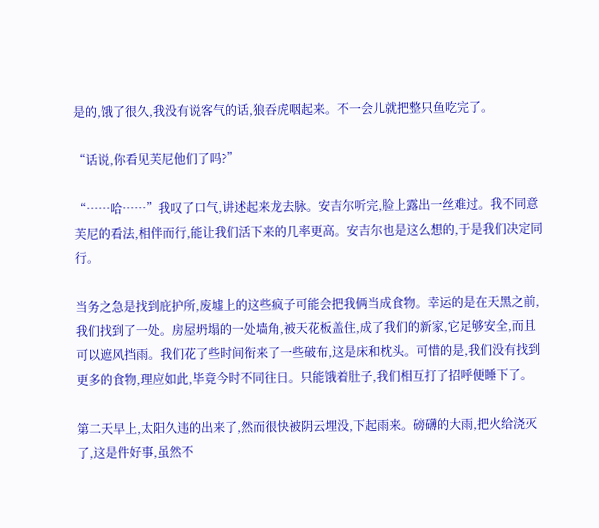是的,饿了很久,我没有说客气的话,狼吞虎咽起来。不一会儿就把整只鱼吃完了。

“话说,你看见芙尼他们了吗?”

“……哈……”我叹了口气,讲述起来龙去脉。安吉尔听完,脸上露出一丝难过。我不同意芙尼的看法,相伴而行,能让我们活下来的几率更高。安吉尔也是这么想的,于是我们决定同行。

当务之急是找到庇护所,废墟上的这些疯子可能会把我俩当成食物。幸运的是在天黑之前,我们找到了一处。房屋坍塌的一处墙角,被天花板盖住,成了我们的新家,它足够安全,而且可以遮风挡雨。我们花了些时间衔来了一些破布,这是床和枕头。可惜的是,我们没有找到更多的食物,理应如此,毕竟今时不同往日。只能饿着肚子,我们相互打了招呼便睡下了。

第二天早上,太阳久违的出来了,然而很快被阴云埋没,下起雨来。磅礴的大雨,把火给浇灭了,这是件好事,虽然不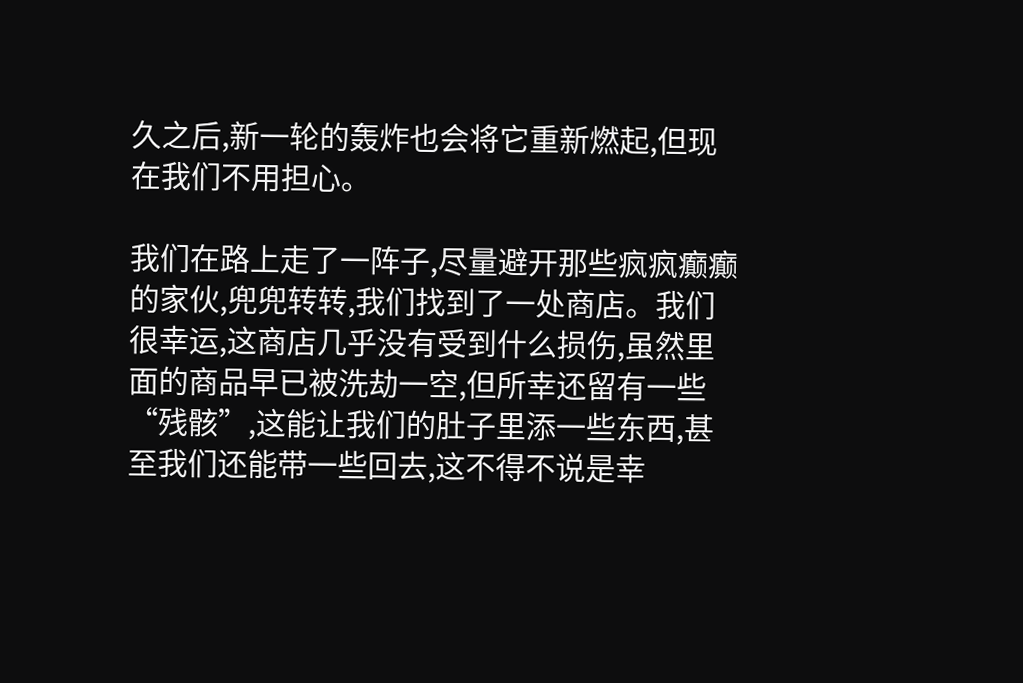久之后,新一轮的轰炸也会将它重新燃起,但现在我们不用担心。

我们在路上走了一阵子,尽量避开那些疯疯癫癫的家伙,兜兜转转,我们找到了一处商店。我们很幸运,这商店几乎没有受到什么损伤,虽然里面的商品早已被洗劫一空,但所幸还留有一些“残骸”,这能让我们的肚子里添一些东西,甚至我们还能带一些回去,这不得不说是幸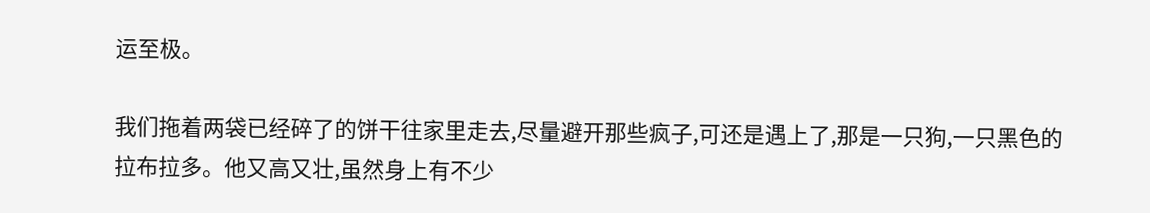运至极。

我们拖着两袋已经碎了的饼干往家里走去,尽量避开那些疯子,可还是遇上了,那是一只狗,一只黑色的拉布拉多。他又高又壮,虽然身上有不少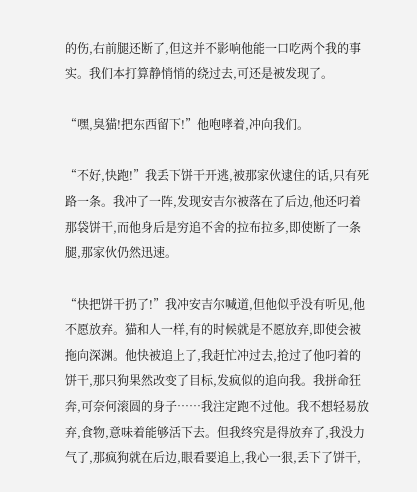的伤,右前腿还断了,但这并不影响他能一口吃两个我的事实。我们本打算静悄悄的绕过去,可还是被发现了。

“嘿,臭猫!把东西留下!”他咆哮着,冲向我们。

“不好,快跑!”我丢下饼干开逃,被那家伙逮住的话,只有死路一条。我冲了一阵,发现安吉尔被落在了后边,他还叼着那袋饼干,而他身后是穷追不舍的拉布拉多,即使断了一条腿,那家伙仍然迅速。

“快把饼干扔了!”我冲安吉尔喊道,但他似乎没有听见,他不愿放弃。猫和人一样,有的时候就是不愿放弃,即使会被拖向深渊。他快被追上了,我赶忙冲过去,抢过了他叼着的饼干,那只狗果然改变了目标,发疯似的追向我。我拼命狂奔,可奈何滚圆的身子……我注定跑不过他。我不想轻易放弃,食物,意味着能够活下去。但我终究是得放弃了,我没力气了,那疯狗就在后边,眼看要追上,我心一狠,丢下了饼干,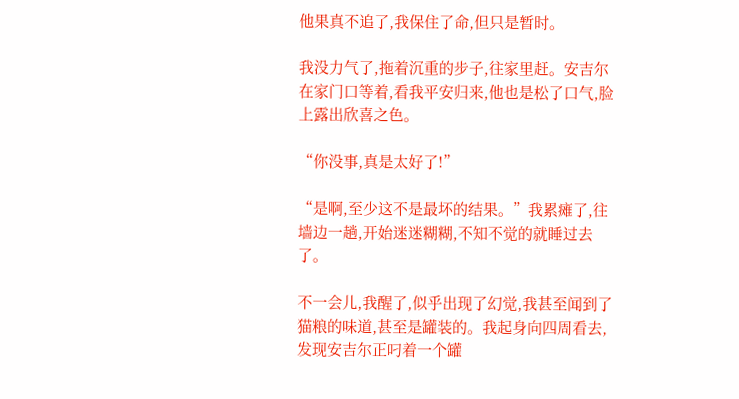他果真不追了,我保住了命,但只是暂时。

我没力气了,拖着沉重的步子,往家里赶。安吉尔在家门口等着,看我平安归来,他也是松了口气,脸上露出欣喜之色。

“你没事,真是太好了!”

“是啊,至少这不是最坏的结果。”我累瘫了,往墙边一趟,开始迷迷糊糊,不知不觉的就睡过去了。

不一会儿,我醒了,似乎出现了幻觉,我甚至闻到了猫粮的味道,甚至是罐装的。我起身向四周看去,发现安吉尔正叼着一个罐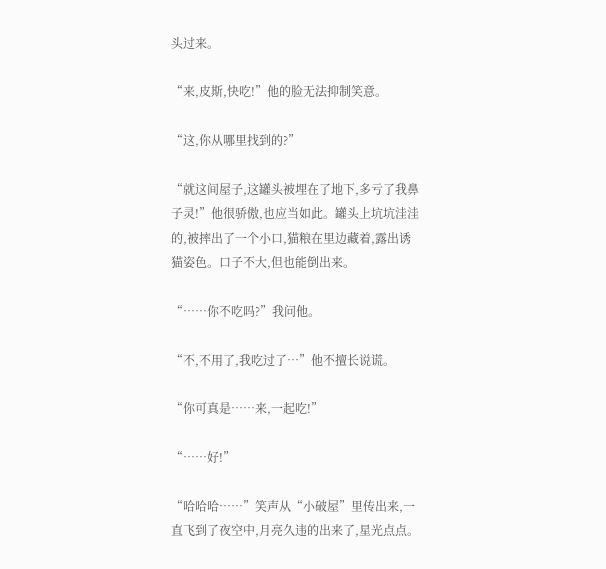头过来。

“来,皮斯,快吃!”他的脸无法抑制笑意。

“这,你从哪里找到的?”

“就这间屋子,这罐头被埋在了地下,多亏了我鼻子灵!”他很骄傲,也应当如此。罐头上坑坑洼洼的,被摔出了一个小口,猫粮在里边藏着,露出诱猫姿色。口子不大,但也能倒出来。

“……你不吃吗?”我问他。

“不,不用了,我吃过了…”他不擅长说谎。

“你可真是……来,一起吃!”

“……好!”

“哈哈哈……”笑声从“小破屋”里传出来,一直飞到了夜空中,月亮久违的出来了,星光点点。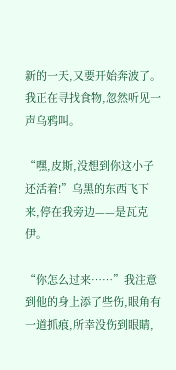新的一天,又要开始奔波了。我正在寻找食物,忽然听见一声乌鸦叫。

“嘿,皮斯,没想到你这小子还活着!”乌黑的东西飞下来,停在我旁边——是瓦克伊。

“你怎么过来……”我注意到他的身上添了些伤,眼角有一道抓痕,所幸没伤到眼睛,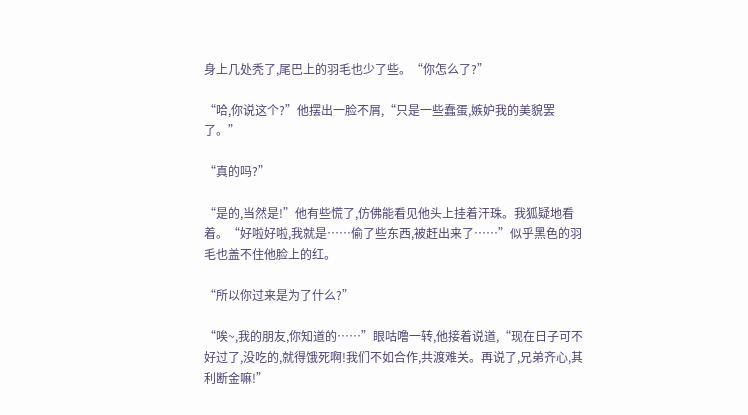身上几处秃了,尾巴上的羽毛也少了些。“你怎么了?”

“哈,你说这个?”他摆出一脸不屑,“只是一些蠢蛋,嫉妒我的美貌罢了。”

“真的吗?”

“是的,当然是!”他有些慌了,仿佛能看见他头上挂着汗珠。我狐疑地看着。“好啦好啦,我就是……偷了些东西,被赶出来了……”似乎黑色的羽毛也盖不住他脸上的红。

“所以你过来是为了什么?”

“唉~,我的朋友,你知道的……”眼咕噜一转,他接着说道,“现在日子可不好过了,没吃的,就得饿死啊!我们不如合作,共渡难关。再说了,兄弟齐心,其利断金嘛!”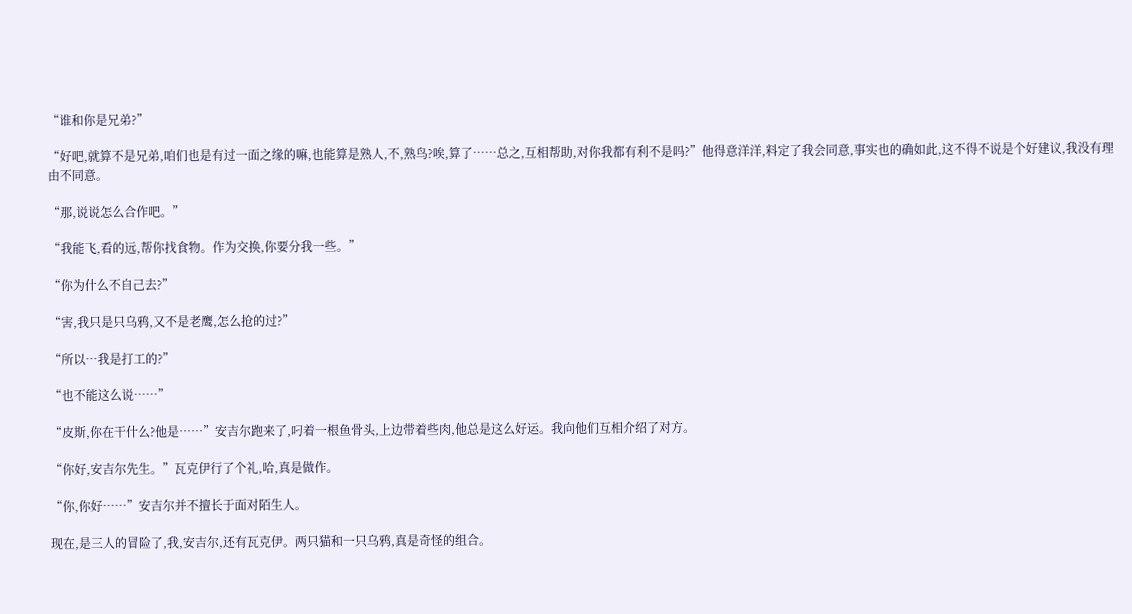“谁和你是兄弟?”

“好吧,就算不是兄弟,咱们也是有过一面之缘的嘛,也能算是熟人,不,熟鸟?唉,算了……总之,互相帮助,对你我都有利不是吗?”他得意洋洋,料定了我会同意,事实也的确如此,这不得不说是个好建议,我没有理由不同意。

“那,说说怎么合作吧。”

“我能飞,看的远,帮你找食物。作为交换,你要分我一些。”

“你为什么不自己去?”

“害,我只是只乌鸦,又不是老鹰,怎么抢的过?”

“所以…我是打工的?”

“也不能这么说……”

“皮斯,你在干什么?他是……”安吉尔跑来了,叼着一根鱼骨头,上边带着些肉,他总是这么好运。我向他们互相介绍了对方。

“你好,安吉尔先生。”瓦克伊行了个礼,哈,真是做作。

“你,你好……”安吉尔并不擅长于面对陌生人。

现在,是三人的冒险了,我,安吉尔,还有瓦克伊。两只猫和一只乌鸦,真是奇怪的组合。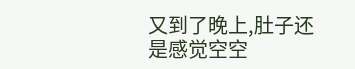又到了晚上,肚子还是感觉空空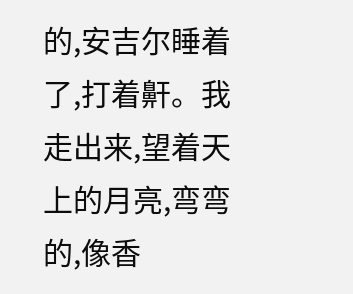的,安吉尔睡着了,打着鼾。我走出来,望着天上的月亮,弯弯的,像香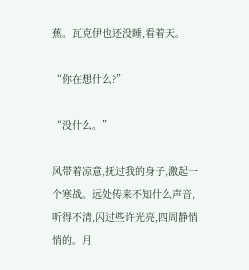蕉。瓦克伊也还没睡,看着天。

“你在想什么?”

“没什么。”

风带着凉意,抚过我的身子,激起一个寒战。远处传来不知什么声音,听得不清,闪过些许光亮,四周静悄悄的。月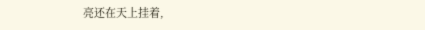亮还在天上挂着,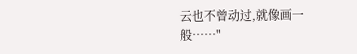云也不曾动过,就像画一般……"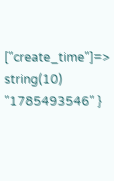["create_time"]=> string(10) "1785493546" }